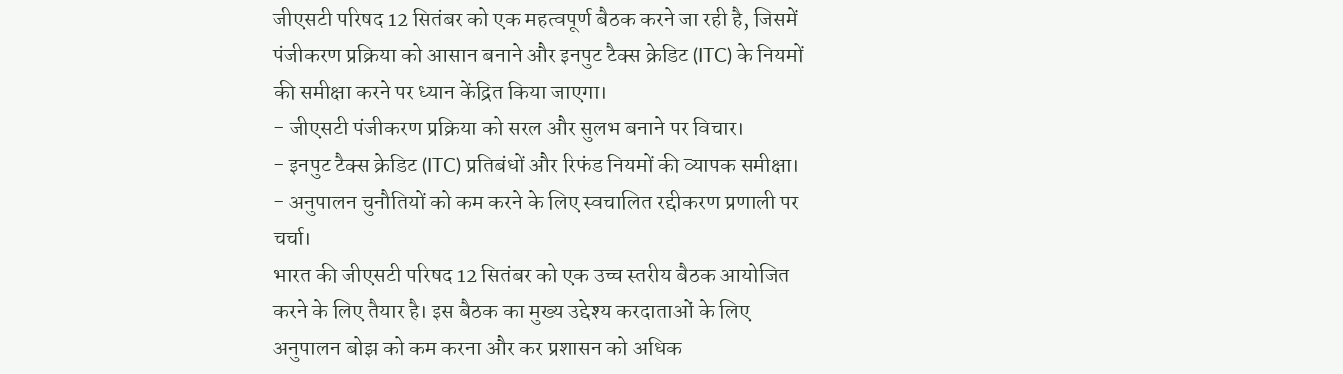जीएसटी परिषद 12 सितंबर को एक महत्वपूर्ण बैठक करने जा रही है, जिसमें पंजीकरण प्रक्रिया को आसान बनाने और इनपुट टैक्स क्रेडिट (ITC) के नियमों की समीक्षा करने पर ध्यान केंद्रित किया जाएगा।
- जीएसटी पंजीकरण प्रक्रिया को सरल और सुलभ बनाने पर विचार।
- इनपुट टैक्स क्रेडिट (ITC) प्रतिबंधों और रिफंड नियमों की व्यापक समीक्षा।
- अनुपालन चुनौतियों को कम करने के लिए स्वचालित रद्दीकरण प्रणाली पर चर्चा।
भारत की जीएसटी परिषद 12 सितंबर को एक उच्च स्तरीय बैठक आयोजित करने के लिए तैयार है। इस बैठक का मुख्य उद्देश्य करदाताओं के लिए अनुपालन बोझ को कम करना और कर प्रशासन को अधिक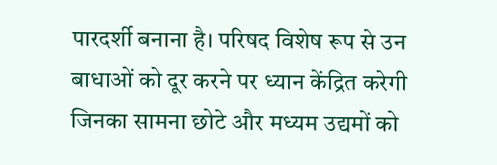पारदर्शी बनाना है। परिषद विशेष रूप से उन बाधाओं को दूर करने पर ध्यान केंद्रित करेगी जिनका सामना छोटे और मध्यम उद्यमों को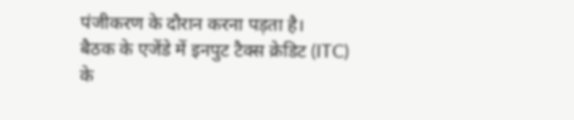पंजीकरण के दौरान करना पड़ता है।
बैठक के एजेंडे में इनपुट टैक्स क्रेडिट (ITC) के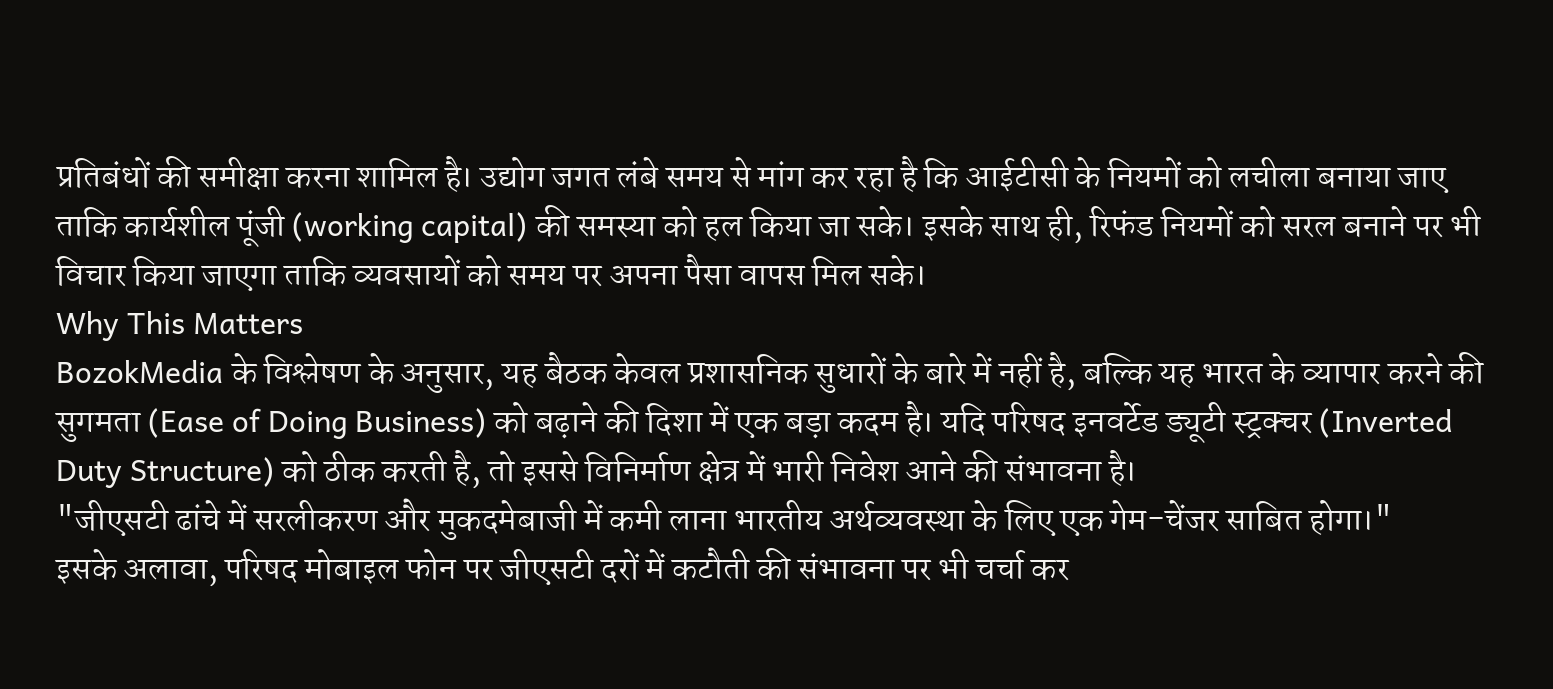प्रतिबंधों की समीक्षा करना शामिल है। उद्योग जगत लंबे समय से मांग कर रहा है कि आईटीसी के नियमों को लचीला बनाया जाए ताकि कार्यशील पूंजी (working capital) की समस्या को हल किया जा सके। इसके साथ ही, रिफंड नियमों को सरल बनाने पर भी विचार किया जाएगा ताकि व्यवसायों को समय पर अपना पैसा वापस मिल सके।
Why This Matters
BozokMedia के विश्लेषण के अनुसार, यह बैठक केवल प्रशासनिक सुधारों के बारे में नहीं है, बल्कि यह भारत के व्यापार करने की सुगमता (Ease of Doing Business) को बढ़ाने की दिशा में एक बड़ा कदम है। यदि परिषद इनवर्टेड ड्यूटी स्ट्रक्चर (Inverted Duty Structure) को ठीक करती है, तो इससे विनिर्माण क्षेत्र में भारी निवेश आने की संभावना है।
"जीएसटी ढांचे में सरलीकरण और मुकदमेबाजी में कमी लाना भारतीय अर्थव्यवस्था के लिए एक गेम-चेंजर साबित होगा।"
इसके अलावा, परिषद मोबाइल फोन पर जीएसटी दरों में कटौती की संभावना पर भी चर्चा कर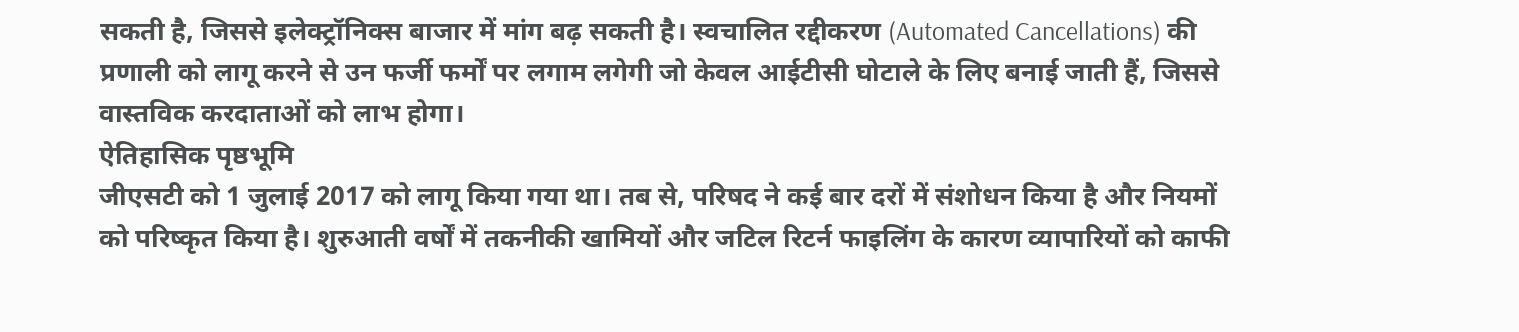सकती है, जिससे इलेक्ट्रॉनिक्स बाजार में मांग बढ़ सकती है। स्वचालित रद्दीकरण (Automated Cancellations) की प्रणाली को लागू करने से उन फर्जी फर्मों पर लगाम लगेगी जो केवल आईटीसी घोटाले के लिए बनाई जाती हैं, जिससे वास्तविक करदाताओं को लाभ होगा।
ऐतिहासिक पृष्ठभूमि
जीएसटी को 1 जुलाई 2017 को लागू किया गया था। तब से, परिषद ने कई बार दरों में संशोधन किया है और नियमों को परिष्कृत किया है। शुरुआती वर्षों में तकनीकी खामियों और जटिल रिटर्न फाइलिंग के कारण व्यापारियों को काफी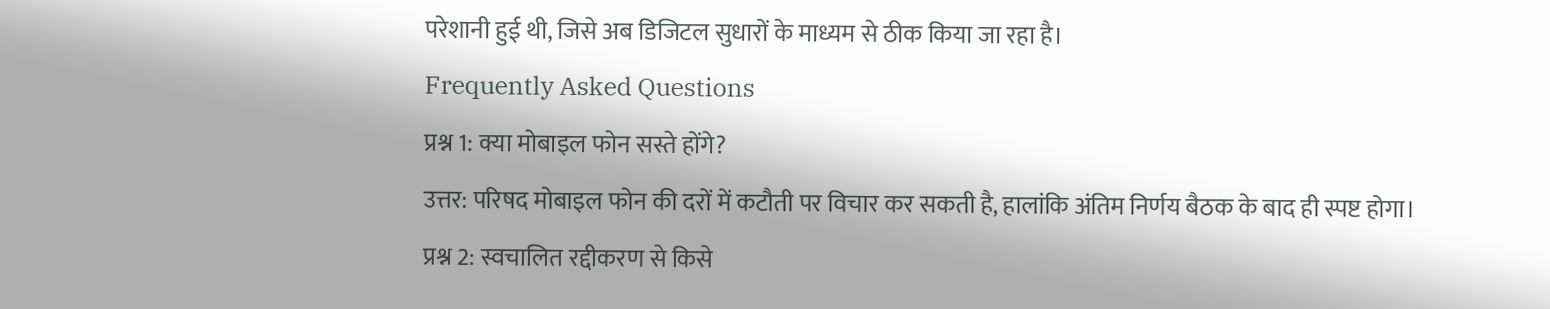परेशानी हुई थी, जिसे अब डिजिटल सुधारों के माध्यम से ठीक किया जा रहा है।
Frequently Asked Questions
प्रश्न 1: क्या मोबाइल फोन सस्ते होंगे?
उत्तर: परिषद मोबाइल फोन की दरों में कटौती पर विचार कर सकती है, हालांकि अंतिम निर्णय बैठक के बाद ही स्पष्ट होगा।
प्रश्न 2: स्वचालित रद्दीकरण से किसे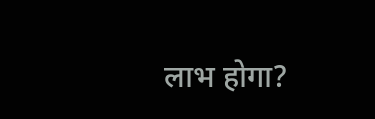लाभ होगा?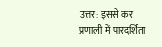उत्तर: इससे कर प्रणाली में पारदर्शिता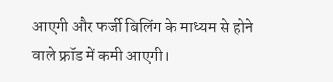आएगी और फर्जी बिलिंग के माध्यम से होने वाले फ्रॉड में कमी आएगी।